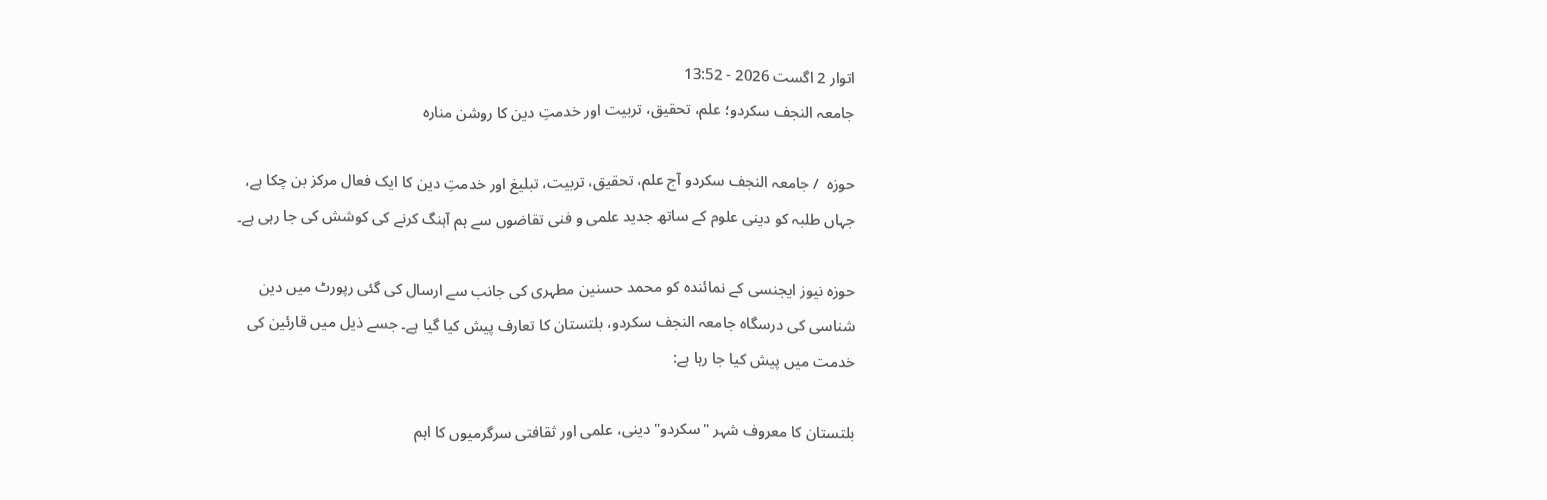اتوار 2 اگست 2026 - 13:52
جامعہ النجف سکردو؛ علم، تحقیق، تربیت اور خدمتِ دین کا روشن منارہ

حوزہ  / جامعہ النجف سکردو آج علم، تحقیق، تربیت، تبلیغ اور خدمتِ دین کا ایک فعال مرکز بن چکا ہے، جہاں طلبہ کو دینی علوم کے ساتھ جدید علمی و فنی تقاضوں سے ہم آہنگ کرنے کی کوشش کی جا رہی ہے۔

حوزہ نیوز ایجنسی کے نمائندہ کو محمد حسنین مطہری کی جانب سے ارسال کی گئی رپورٹ میں دین شناسی کی درسگاہ جامعہ النجف سکردو، بلتستان کا تعارف پیش کیا گیا ہے۔ جسے ذیل میں قارئین کی خدمت میں پیش کیا جا رہا ہے:

بلتستان کا معروف شہر "سکردو" دینی، علمی اور ثقافتی سرگرمیوں کا اہم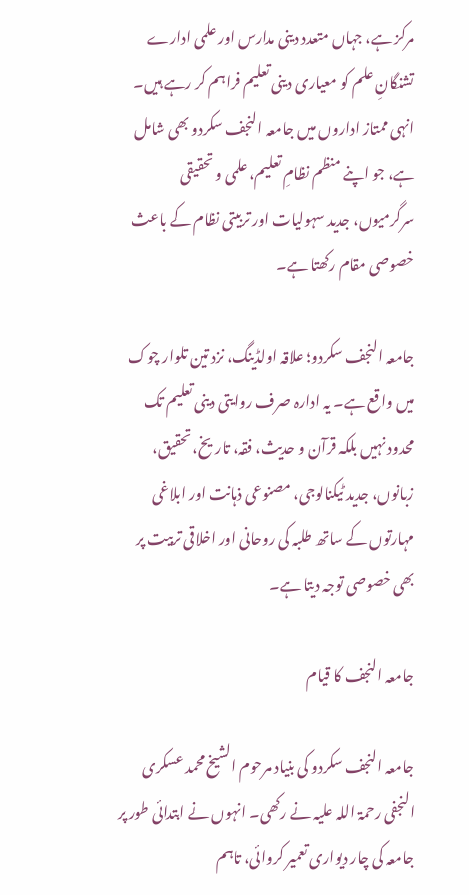مرکز ہے، جہاں متعدد دینی مدارس اور علمی ادارے تشنگانِ علم کو معیاری دینی تعلیم فراہم کر رہے ہیں۔ انہی ممتاز اداروں میں جامعہ النجف سکردو بھی شامل ہے، جو اپنے منظم نظامِ تعلیم، علمی و تحقیقی سرگرمیوں، جدید سہولیات اور تربیتی نظام کے باعث خصوصی مقام رکھتا ہے۔

جامعہ النجف سکردو؛ علاقہ اولڈینگ، نزد تین تلوار چوک میں واقع ہے۔ یہ ادارہ صرف روایتی دینی تعلیم تک محدود نہیں بلکہ قرآن و حدیث، فقہ، تاریخ، تحقیق، زبانوں، جدید ٹیکنالوجی، مصنوعی ذہانت اور ابلاغی مہارتوں کے ساتھ طلبہ کی روحانی اور اخلاقی تربیت پر بھی خصوصی توجہ دیتا ہے۔

جامعہ النجف کا قیام

جامعہ النجف سکردو کی بنیاد مرحوم الشیخ محمد عسکری النجفی رحمۃ اللہ علیہ نے رکھی۔ انہوں نے ابتدائی طور پر جامعہ کی چار دیواری تعمیر کروائی، تاہم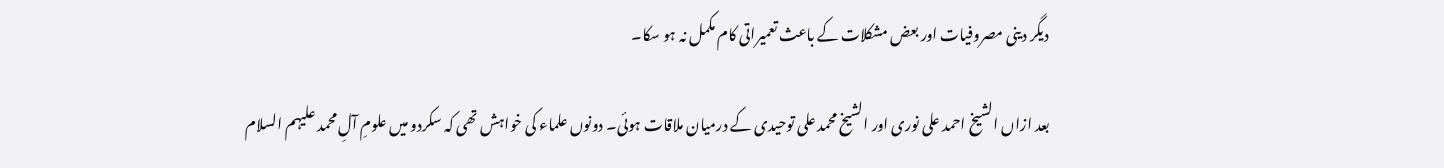دیگر دینی مصروفیات اور بعض مشکلات کے باعث تعمیراتی کام مکمل نہ ہو سکا۔

بعد ازاں الشیخ احمد علی نوری اور الشیخ محمد علی توحیدی کے درمیان ملاقات ہوئی۔ دونوں علماء کی خواہش تھی کہ سکردو میں علومِ آلِ محمد علیہم السلام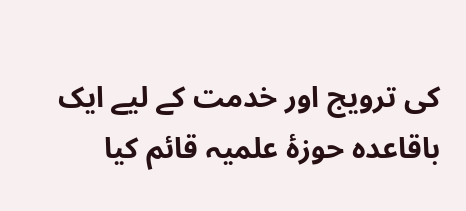کی ترویج اور خدمت کے لیے ایک باقاعدہ حوزۂ علمیہ قائم کیا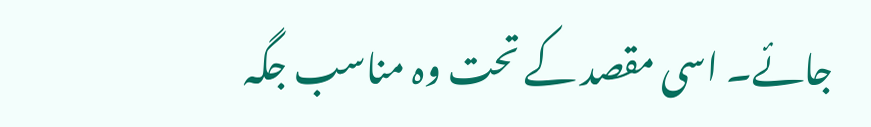جائے۔ اسی مقصد کے تحت وہ مناسب جگہ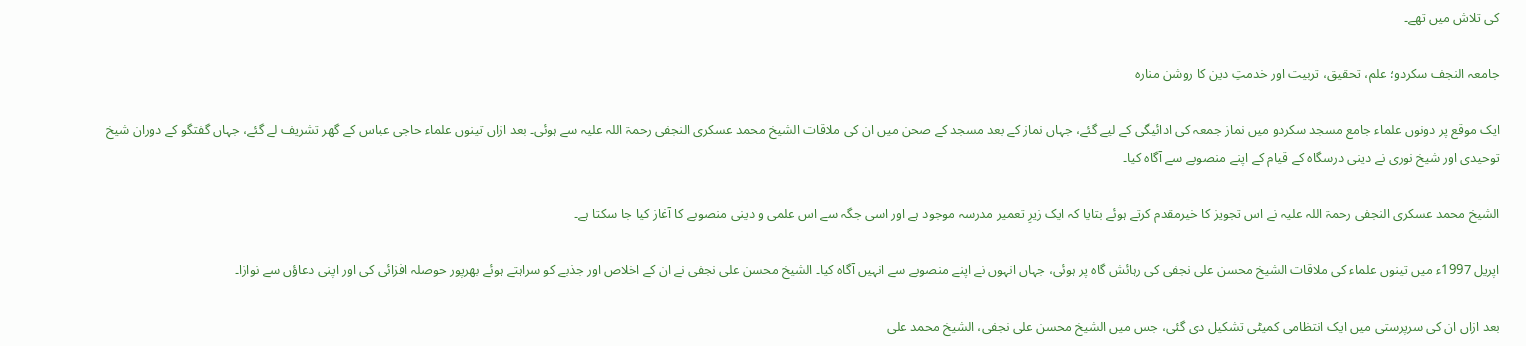کی تلاش میں تھے۔

جامعہ النجف سکردو؛ علم، تحقیق، تربیت اور خدمتِ دین کا روشن منارہ

ایک موقع پر دونوں علماء جامع مسجد سکردو میں نماز جمعہ کی ادائیگی کے لیے گئے، جہاں نماز کے بعد مسجد کے صحن میں ان کی ملاقات الشیخ محمد عسکری النجفی رحمۃ اللہ علیہ سے ہوئی۔ بعد ازاں تینوں علماء حاجی عباس کے گھر تشریف لے گئے، جہاں گفتگو کے دوران شیخ توحیدی اور شیخ نوری نے دینی درسگاہ کے قیام کے اپنے منصوبے سے آگاہ کیا۔

الشیخ محمد عسکری النجفی رحمۃ اللہ علیہ نے اس تجویز کا خیرمقدم کرتے ہوئے بتایا کہ ایک زیرِ تعمیر مدرسہ موجود ہے اور اسی جگہ سے اس علمی و دینی منصوبے کا آغاز کیا جا سکتا ہے۔

اپریل 1997ء میں تینوں علماء کی ملاقات الشیخ محسن علی نجفی کی رہائش گاہ پر ہوئی، جہاں انہوں نے اپنے منصوبے سے انہیں آگاہ کیا۔ الشیخ محسن علی نجفی نے ان کے اخلاص اور جذبے کو سراہتے ہوئے بھرپور حوصلہ افزائی کی اور اپنی دعاؤں سے نوازا۔

بعد ازاں ان کی سرپرستی میں ایک انتظامی کمیٹی تشکیل دی گئی، جس میں الشیخ محسن علی نجفی، الشیخ محمد علی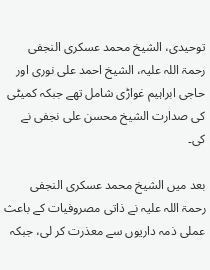توحیدی، الشیخ محمد عسکری النجفی رحمۃ اللہ علیہ، الشیخ احمد علی نوری اور حاجی ابراہیم غواڑی شامل تھے جبکہ کمیٹی کی صدارت الشیخ محسن علی نجفی نے کی۔

بعد میں الشیخ محمد عسکری النجفی رحمۃ اللہ علیہ نے ذاتی مصروفیات کے باعث عملی ذمہ داریوں سے معذرت کر لی، جبکہ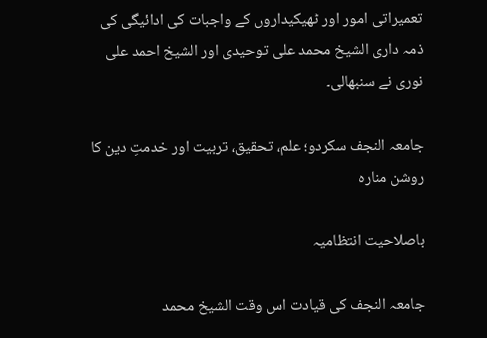تعمیراتی امور اور ٹھیکیداروں کے واجبات کی ادائیگی کی ذمہ داری الشیخ محمد علی توحیدی اور الشیخ احمد علی نوری نے سنبھالی۔

جامعہ النجف سکردو؛ علم، تحقیق، تربیت اور خدمتِ دین کا روشن منارہ

باصلاحیت انتظامیہ

جامعہ النجف کی قیادت اس وقت الشیخ محمد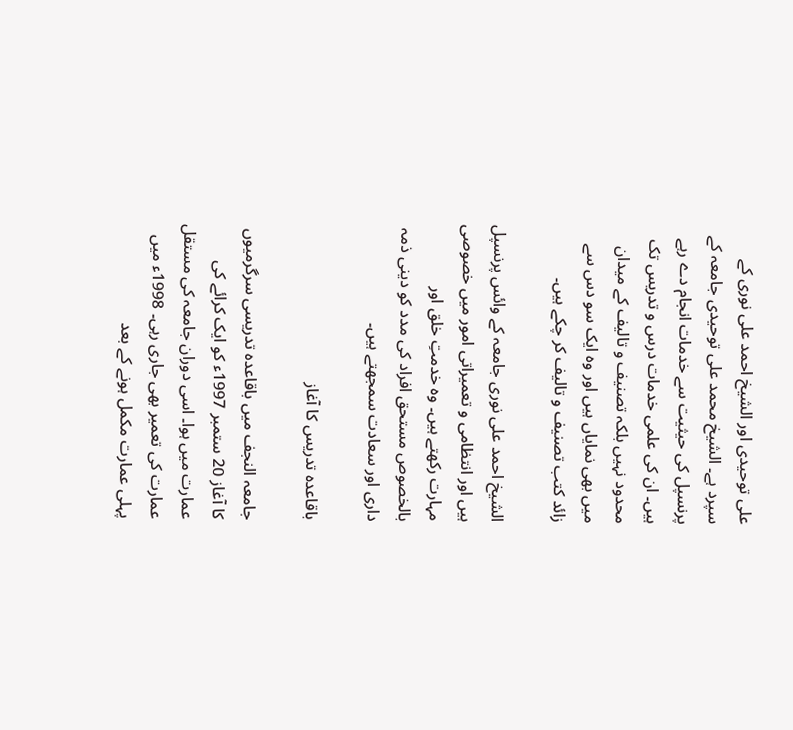علی توحیدی اور الشیخ احمد علی نوری کے سپرد ہے۔ الشیخ محمد علی توحیدی جامعہ کے پرنسپل کی حیثیت سے خدمات انجام دے رہے ہیں۔ ان کی علمی خدمات درس و تدریس تک محدود نہیں بلکہ تصنیف و تالیف کے میدان میں بھی نمایاں ہیں اور وہ ایک سو دس سے زائد کتب تصنیف و تالیف کر چکے ہیں۔

الشیخ احمد علی نوری جامعہ کے وائس پرنسپل ہیں اور انتظامی و تعمیراتی امور میں خصوصی مہارت رکھتے ہیں۔ وہ خدمتِ خلق اور بالخصوص مستحق افراد کی مدد کو دینی ذمہ داری اور سعادت سمجھتے ہیں۔

باقاعدہ تدریس کا آغاز

جامعہ النجف میں باقاعدہ تدریسی سرگرمیوں کا آغاز 20 ستمبر 1997ء کو ایک کرائے کی عمارت میں ہوا۔ اسی دوران جامعہ کی مستقل عمارت کی تعمیر بھی جاری رہی۔ 1998ء میں پہلی عمارت مکمل ہونے کے بعد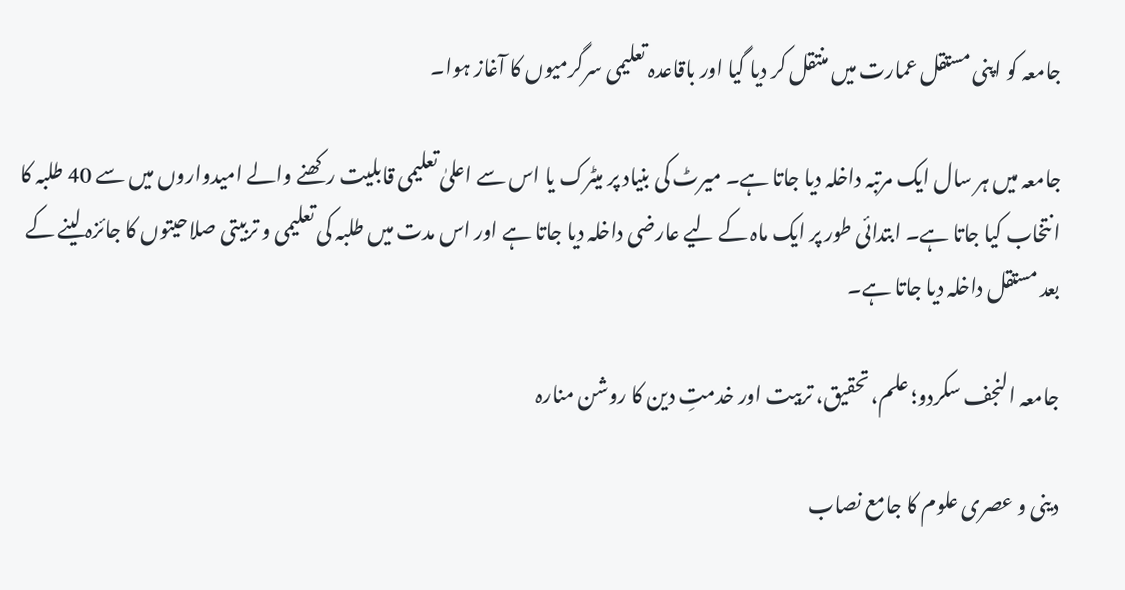جامعہ کو اپنی مستقل عمارت میں منتقل کر دیا گیا اور باقاعدہ تعلیمی سرگرمیوں کا آغاز ہوا۔

جامعہ میں ہر سال ایک مرتبہ داخلہ دیا جاتا ہے۔ میرٹ کی بنیاد پر میٹرک یا اس سے اعلیٰ تعلیمی قابلیت رکھنے والے امیدواروں میں سے 40 طلبہ کا انتخاب کیا جاتا ہے۔ ابتدائی طور پر ایک ماہ کے لیے عارضی داخلہ دیا جاتا ہے اور اس مدت میں طلبہ کی تعلیمی و تربیتی صلاحیتوں کا جائزہ لینے کے بعد مستقل داخلہ دیا جاتا ہے۔

جامعہ النجف سکردو؛ علم، تحقیق، تربیت اور خدمتِ دین کا روشن منارہ

دینی و عصری علوم کا جامع نصاب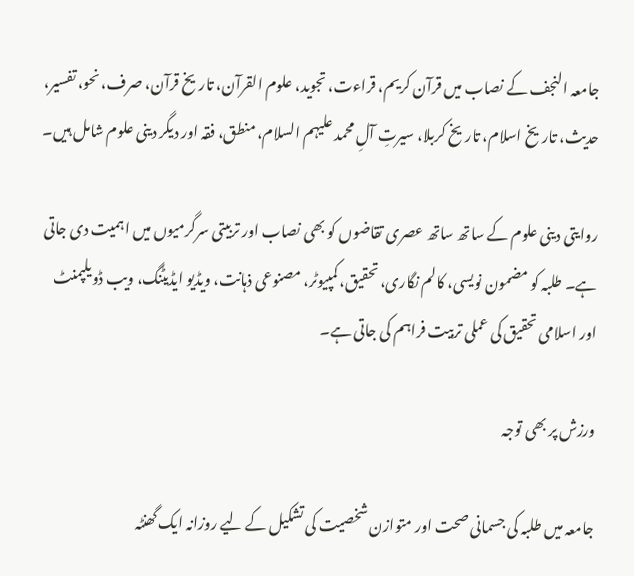جامعہ النجف کے نصاب میں قرآن کریم، قراءت، تجوید، علوم القرآن، تاریخ قرآن، صرف، نحو، تفسیر، حدیث، تاریخ اسلام، تاریخ کربلا، سیرتِ آلِ محمد علیہم السلام، منطق، فقہ اور دیگر دینی علوم شامل ہیں۔

روایتی دینی علوم کے ساتھ ساتھ عصری تقاضوں کو بھی نصاب اور تربیتی سرگرمیوں میں اہمیت دی جاتی ہے۔ طلبہ کو مضمون نویسی، کالم نگاری، تحقیق، کمپیوٹر، مصنوعی ذہانت، ویڈیو ایڈیٹنگ، ویب ڈویلپمنٹ اور اسلامی تحقیق کی عملی تربیت فراہم کی جاتی ہے۔

ورزش پر بھی توجہ

جامعہ میں طلبہ کی جسمانی صحت اور متوازن شخصیت کی تشکیل کے لیے روزانہ ایک گھنٹہ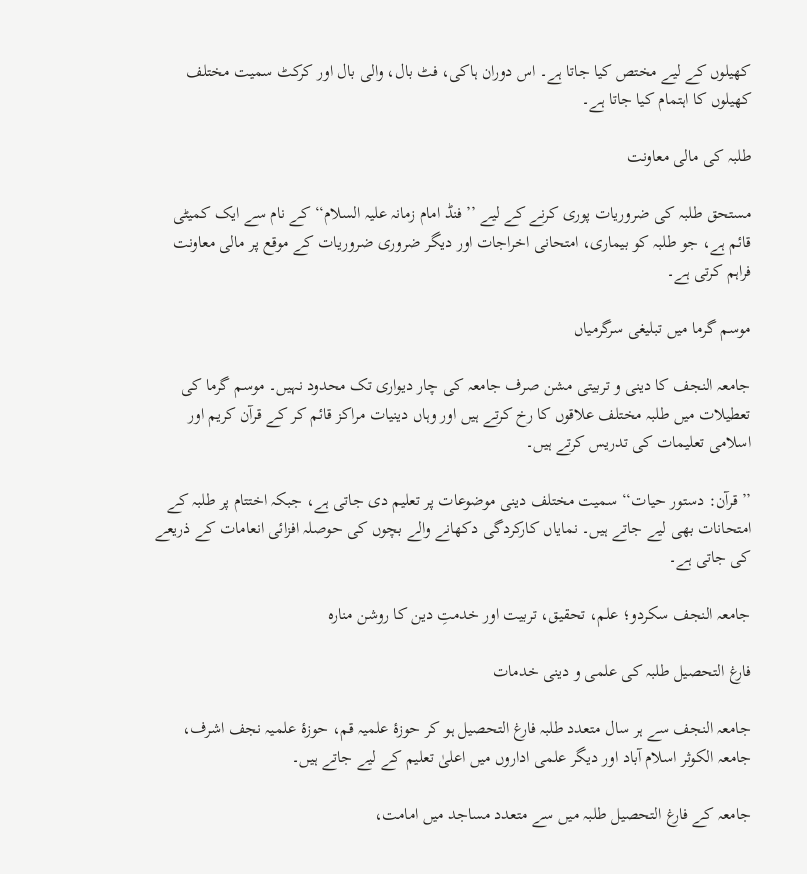کھیلوں کے لیے مختص کیا جاتا ہے۔ اس دوران ہاکی، فٹ بال، والی بال اور کرکٹ سمیت مختلف کھیلوں کا اہتمام کیا جاتا ہے۔

طلبہ کی مالی معاونت

مستحق طلبہ کی ضروریات پوری کرنے کے لیے ’’فنڈ امام زمانہ علیہ السلام‘‘ کے نام سے ایک کمیٹی قائم ہے، جو طلبہ کو بیماری، امتحانی اخراجات اور دیگر ضروری ضروریات کے موقع پر مالی معاونت فراہم کرتی ہے۔

موسم گرما میں تبلیغی سرگرمیاں

جامعہ النجف کا دینی و تربیتی مشن صرف جامعہ کی چار دیواری تک محدود نہیں۔ موسم گرما کی تعطیلات میں طلبہ مختلف علاقوں کا رخ کرتے ہیں اور وہاں دینیات مراکز قائم کر کے قرآن کریم اور اسلامی تعلیمات کی تدریس کرتے ہیں۔

’’قرآن: دستور حیات‘‘ سمیت مختلف دینی موضوعات پر تعلیم دی جاتی ہے، جبکہ اختتام پر طلبہ کے امتحانات بھی لیے جاتے ہیں۔ نمایاں کارکردگی دکھانے والے بچوں کی حوصلہ افزائی انعامات کے ذریعے کی جاتی ہے۔

جامعہ النجف سکردو؛ علم، تحقیق، تربیت اور خدمتِ دین کا روشن منارہ

فارغ التحصیل طلبہ کی علمی و دینی خدمات

جامعہ النجف سے ہر سال متعدد طلبہ فارغ التحصیل ہو کر حوزۂ علمیہ قم، حوزۂ علمیہ نجف اشرف، جامعہ الکوثر اسلام آباد اور دیگر علمی اداروں میں اعلیٰ تعلیم کے لیے جاتے ہیں۔

جامعہ کے فارغ التحصیل طلبہ میں سے متعدد مساجد میں امامت،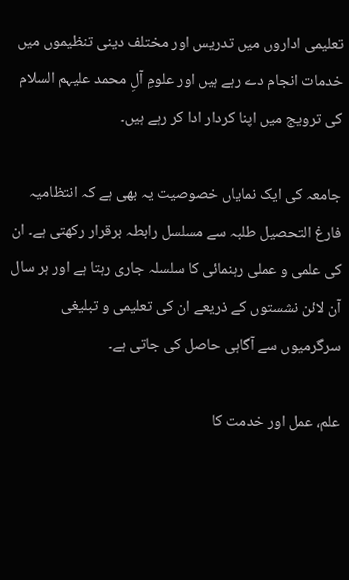تعلیمی اداروں میں تدریس اور مختلف دینی تنظیموں میں خدمات انجام دے رہے ہیں اور علومِ آلِ محمد علیہم السلام کی ترویج میں اپنا کردار ادا کر رہے ہیں۔

جامعہ کی ایک نمایاں خصوصیت یہ بھی ہے کہ انتظامیہ فارغ التحصیل طلبہ سے مسلسل رابطہ برقرار رکھتی ہے۔ ان کی علمی و عملی رہنمائی کا سلسلہ جاری رہتا ہے اور ہر سال آن لائن نشستوں کے ذریعے ان کی تعلیمی و تبلیغی سرگرمیوں سے آگاہی حاصل کی جاتی ہے۔

علم، عمل اور خدمت کا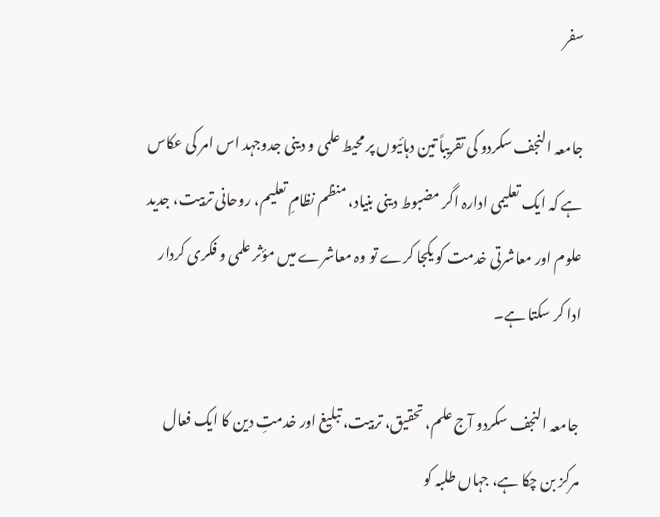سفر

جامعہ النجف سکردو کی تقریباً تین دہائیوں پر محیط علمی و دینی جدوجہد اس امر کی عکاس ہے کہ ایک تعلیمی ادارہ اگر مضبوط دینی بنیاد، منظم نظامِ تعلیم، روحانی تربیت، جدید علوم اور معاشرتی خدمت کو یکجا کرے تو وہ معاشرے میں مؤثر علمی و فکری کردار ادا کر سکتا ہے۔

جامعہ النجف سکردو آج علم، تحقیق، تربیت، تبلیغ اور خدمتِ دین کا ایک فعال مرکز بن چکا ہے، جہاں طلبہ کو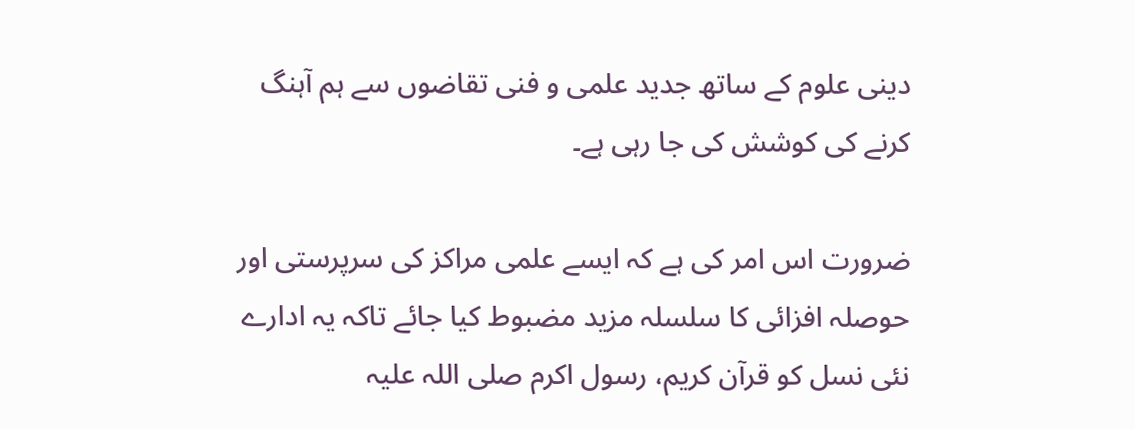دینی علوم کے ساتھ جدید علمی و فنی تقاضوں سے ہم آہنگ کرنے کی کوشش کی جا رہی ہے۔

ضرورت اس امر کی ہے کہ ایسے علمی مراکز کی سرپرستی اور حوصلہ افزائی کا سلسلہ مزید مضبوط کیا جائے تاکہ یہ ادارے نئی نسل کو قرآن کریم، رسول اکرم صلی اللہ علیہ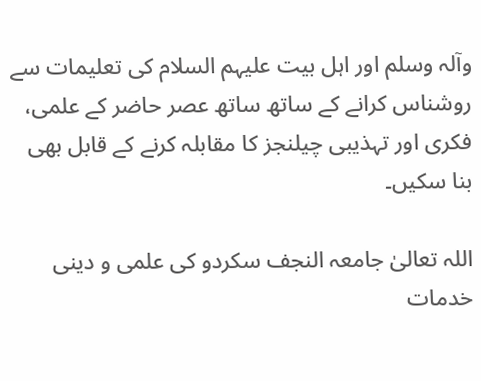وآلہ وسلم اور اہل بیت علیہم السلام کی تعلیمات سے روشناس کرانے کے ساتھ ساتھ عصر حاضر کے علمی، فکری اور تہذیبی چیلنجز کا مقابلہ کرنے کے قابل بھی بنا سکیں۔

اللہ تعالیٰ جامعہ النجف سکردو کی علمی و دینی خدمات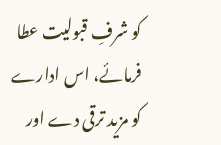کو شرفِ قبولیت عطا فرمائے، اس ادارے کو مزید ترقی دے اور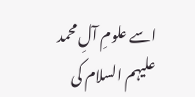اسے علومِ آلِ محمد علیہم السلام کی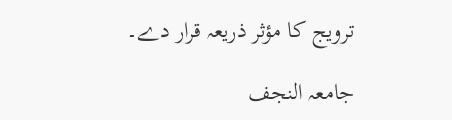ترویج کا مؤثر ذریعہ قرار دے۔

جامعہ النجف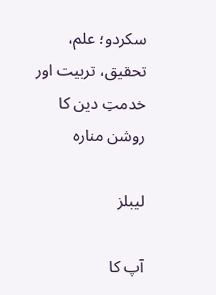سکردو؛ علم، تحقیق، تربیت اور خدمتِ دین کا روشن منارہ

لیبلز

آپ کا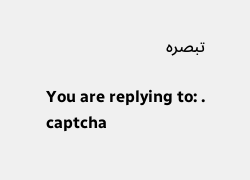تبصرہ

You are replying to: .
captcha